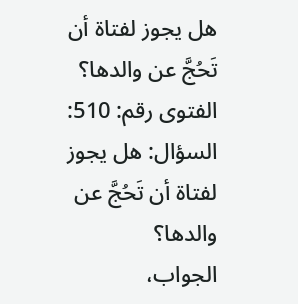هل يجوز لفتاة أن تَحُجَّ عن والدها؟
الفتوى رقم: 510: السؤال: هل يجوز لفتاة أن تَحُجَّ عن والدها؟
الجواب،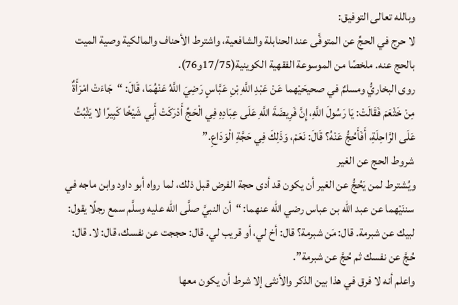وبالله تعالى التوفيق:
لا حرج في الحجِّ عن المتوفَّى عند الحنابلة والشافعية، واشترط الأحناف والمالكية وصية الميت بالحج عنه. ملخصًا من الموسوعة الفقهية الكوينية(17/75و76).
روى البخاريُّ ومسلمٌ في صحيحَيْهما عَنْ عَبْدِ اللَّهِ بْنِ عَبَّاسٍ رَضِيَ اللَّهُ عَنْهُمَا، قَالَ: “جَاءَتْ امْرَأَةٌ مِنْ خَثْعَمَ فَقَالَتْ: يَا رَسُولَ اللَّهِ، إِنَّ فَرِيضَةَ اللَّهِ عَلَى عِبَادِهِ فِي الْحَجِّ أَدْرَكَتْ أَبِي شَيْخًا كَبِيرًا لا يَثْبُتُ عَلَى الرَّاحِلَةِ، أَفَأَحُجُّ عَنْهُ؟ قَالَ: نَعَمْ، وَذَلِكَ فِي حَجَّةِ الْوَدَاعِ.”
شروط الحج عن الغير
ويُشترط لمن يَحُجُّ عن الغير أن يكون قد أدى حجة الفرض قبل ذلك، لما رواه أبو داود وابن ماجه في سننَيْهما عن عبد الله بن عباس رضي الله عنهما: “أن النبيَّ صلَّى الله عليه وسلَّم سمع رجلًا يقول: لبيك عن شبرمة. قال: مَن شبرمة؟ قال: أخ لي، أو قريب لي. قال: حججت عن نفسك، قال: لا. قال: حُجَّ عن نفسك ثم حُجَّ عن شبرمة”.
واعلم أنه لا فرق في هذا بين الذكر والأنثى إلا شرط أن يكون معها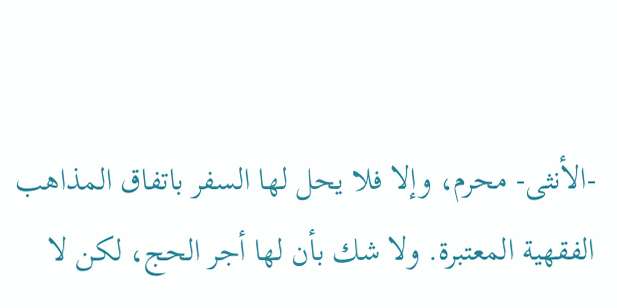-الأنثى- محرم، وإلا فلا يحل لها السفر باتفاق المذاهب الفقهية المعتبرة. ولا شك بأن لها أجر الحج، لكن لا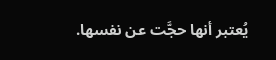يُعتبر أنها حجَّت عن نفسها.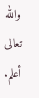والله تعالى أعلم.